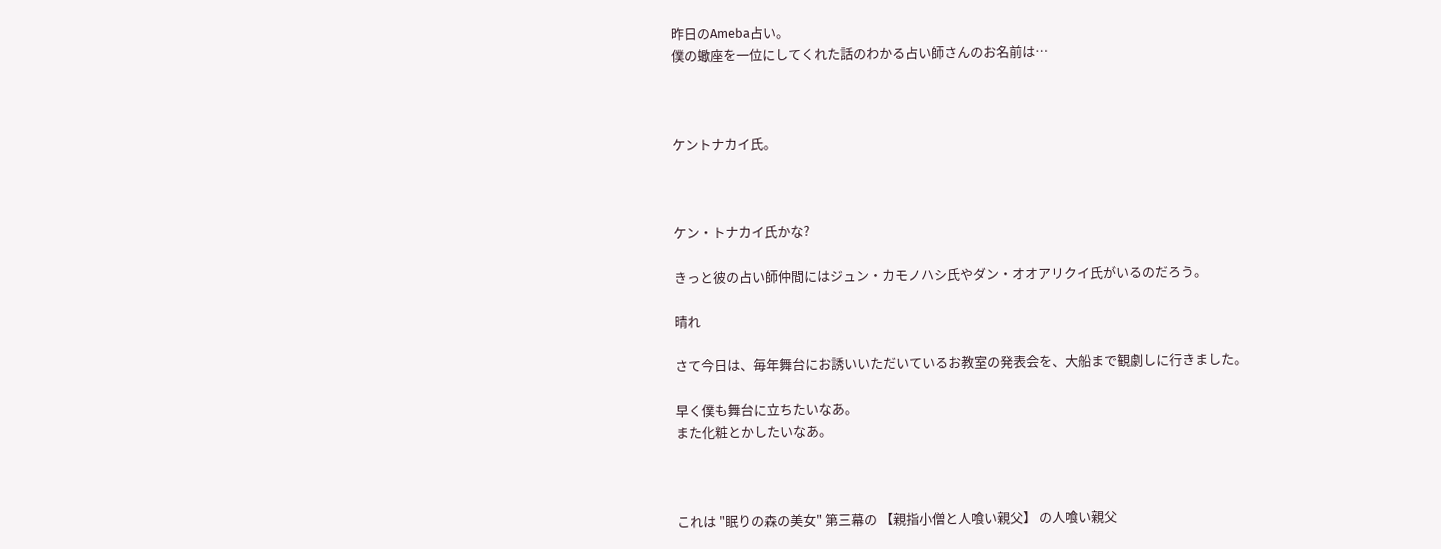昨日のAmeba占い。
僕の蠍座を一位にしてくれた話のわかる占い師さんのお名前は…



ケントナカイ氏。



ケン・トナカイ氏かな?

きっと彼の占い師仲間にはジュン・カモノハシ氏やダン・オオアリクイ氏がいるのだろう。

晴れ

さて今日は、毎年舞台にお誘いいただいているお教室の発表会を、大船まで観劇しに行きました。

早く僕も舞台に立ちたいなあ。
また化粧とかしたいなあ。



これは "眠りの森の美女" 第三幕の 【親指小僧と人喰い親父】 の人喰い親父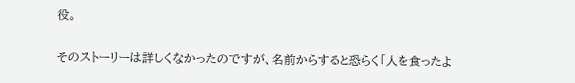役。

そのストーリーは詳しくなかったのですが、名前からすると恐らく「人を食ったよ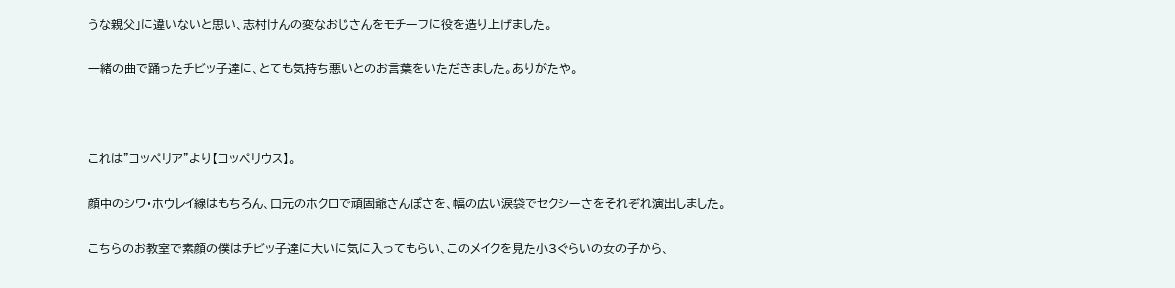うな親父」に違いないと思い、志村けんの変なおじさんをモチーフに役を造り上げました。

一緒の曲で踊ったチビッ子達に、とても気持ち悪いとのお言葉をいただきました。ありがたや。



これは"コッペリア"より【コッペリウス】。

顔中のシワ・ホウレイ線はもちろん、口元のホクロで頑固爺さんぽさを、幅の広い涙袋でセクシーさをそれぞれ演出しました。

こちらのお教室で素顔の僕はチビッ子達に大いに気に入ってもらい、このメイクを見た小3ぐらいの女の子から、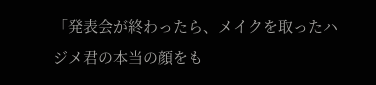「発表会が終わったら、メイクを取ったハジメ君の本当の顔をも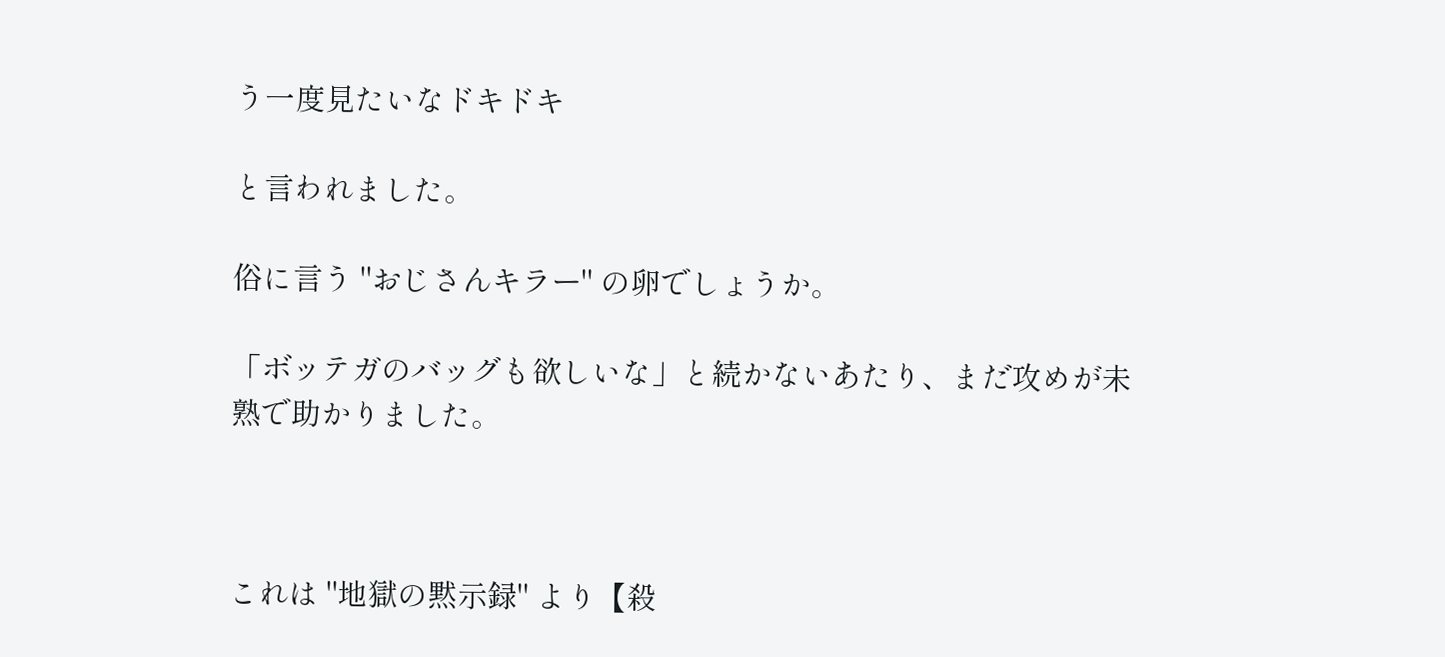う一度見たいなドキドキ

と言われました。

俗に言う "おじさんキラー" の卵でしょうか。

「ボッテガのバッグも欲しいな」と続かないあたり、まだ攻めが未熟で助かりました。



これは "地獄の黙示録" より【殺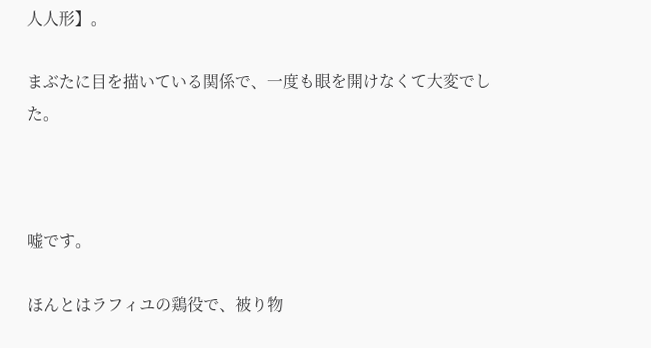人人形】。

まぶたに目を描いている関係で、一度も眼を開けなくて大変でした。



嘘です。

ほんとはラフィユの鶏役で、被り物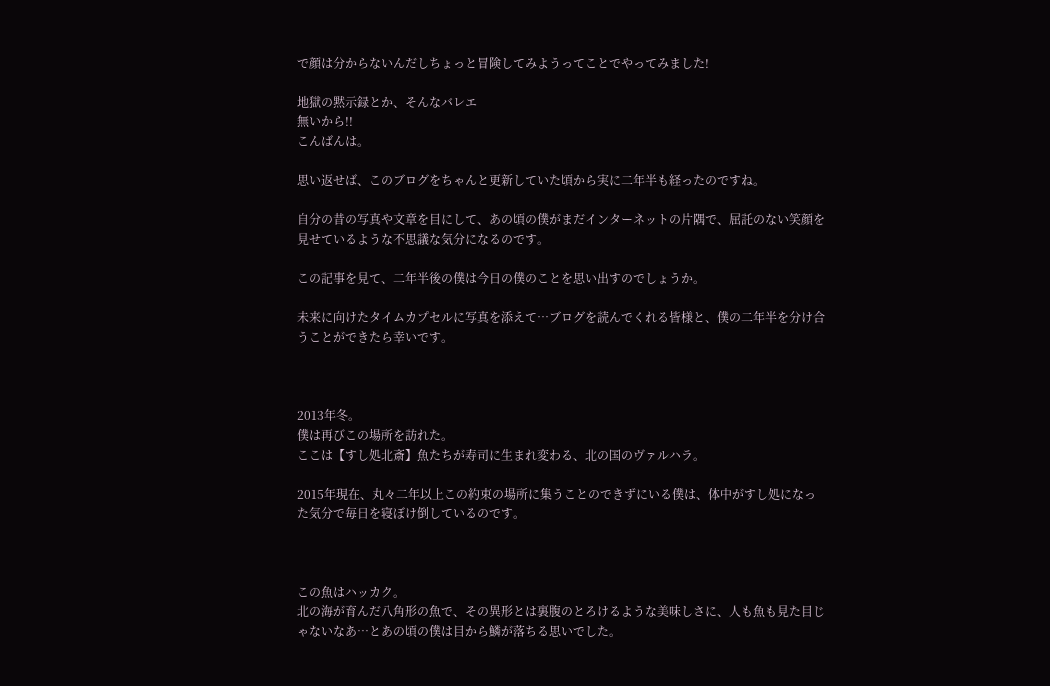で顔は分からないんだしちょっと冒険してみようってことでやってみました!

地獄の黙示録とか、そんなバレエ
無いから!!
こんばんは。

思い返せば、このブログをちゃんと更新していた頃から実に二年半も経ったのですね。

自分の昔の写真や文章を目にして、あの頃の僕がまだインターネットの片隅で、屈託のない笑顔を見せているような不思議な気分になるのです。

この記事を見て、二年半後の僕は今日の僕のことを思い出すのでしょうか。

未来に向けたタイムカプセルに写真を添えて…ブログを読んでくれる皆様と、僕の二年半を分け合うことができたら幸いです。



2013年冬。
僕は再びこの場所を訪れた。
ここは【すし処北斎】魚たちが寿司に生まれ変わる、北の国のヴァルハラ。

2015年現在、丸々二年以上この約束の場所に集うことのできずにいる僕は、体中がすし処になった気分で毎日を寝ぼけ倒しているのです。



この魚はハッカク。
北の海が育んだ八角形の魚で、その異形とは裏腹のとろけるような美味しさに、人も魚も見た目じゃないなあ…とあの頃の僕は目から鱗が落ちる思いでした。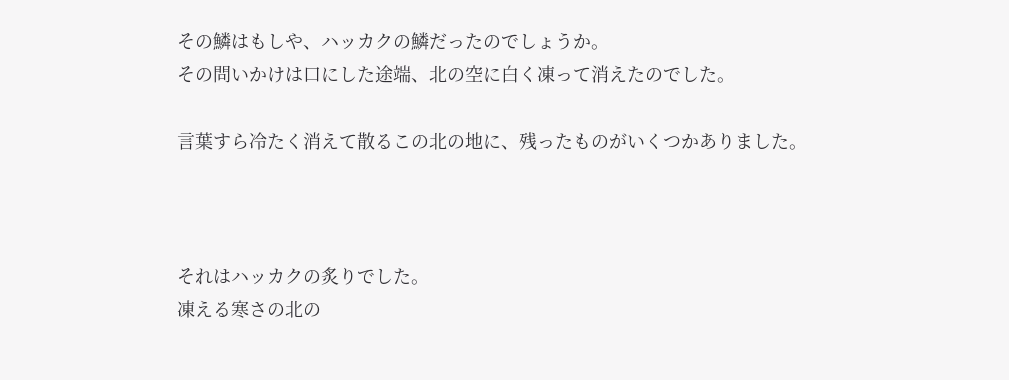その鱗はもしや、ハッカクの鱗だったのでしょうか。
その問いかけは口にした途端、北の空に白く凍って消えたのでした。

言葉すら冷たく消えて散るこの北の地に、残ったものがいくつかありました。



それはハッカクの炙りでした。
凍える寒さの北の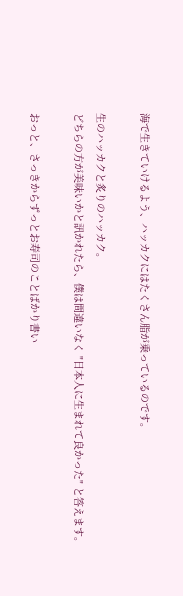海で生きていけるよう、ハッカクにはたくさん脂が乗っているのです。

生のハッカクと炙りのハッカク。
どちらの方が美味いかと訊かれたら、僕は間違いなく "日本人に生まれて良かった" と答えます。

おっと、さっきからずっとお寿司のことばかり書い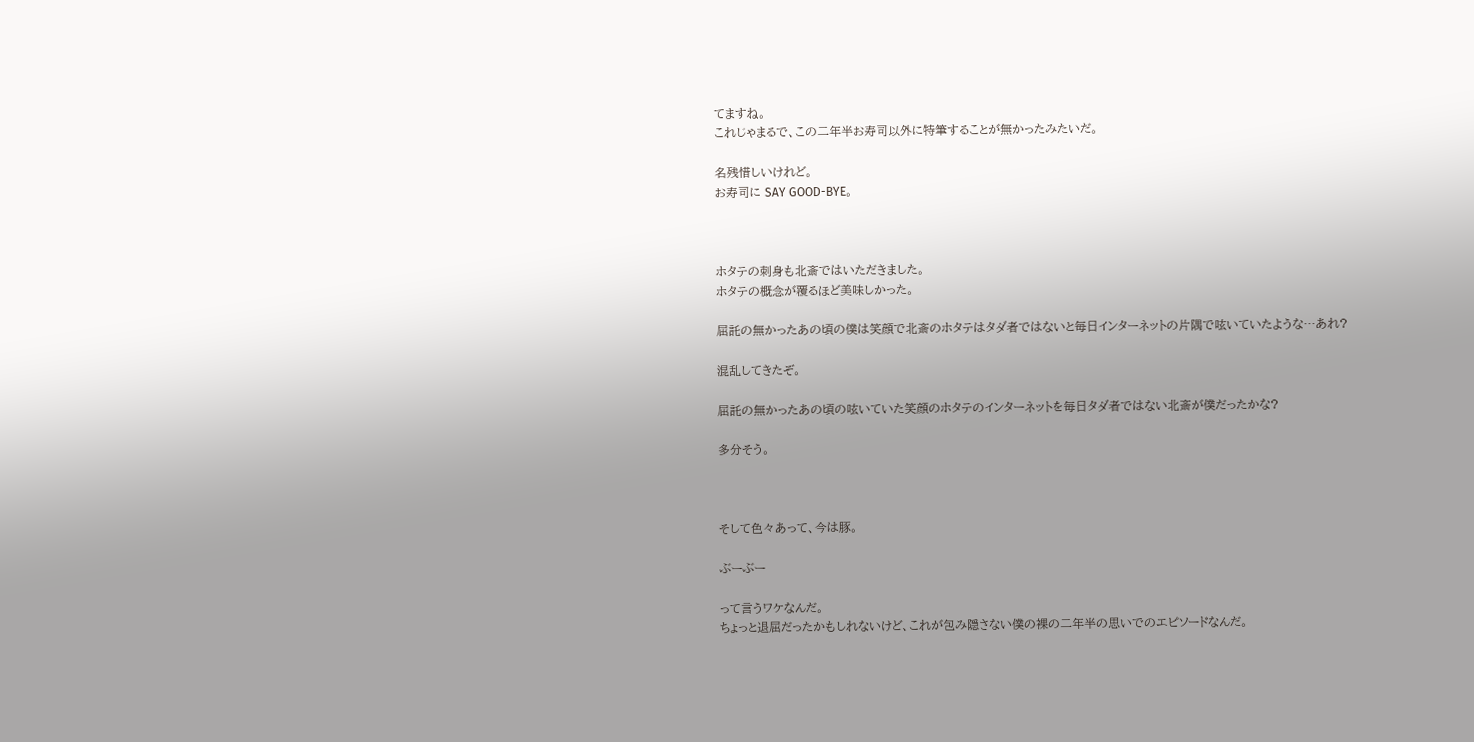てますね。
これじゃまるで、この二年半お寿司以外に特筆することが無かったみたいだ。

名残惜しいけれど。
お寿司に SAY GOOD-BYE。



ホタテの刺身も北斎ではいただきました。
ホタテの概念が覆るほど美味しかった。

屈託の無かったあの頃の僕は笑顔で北斎のホタテはタダ者ではないと毎日インターネットの片隅で呟いていたような…あれ?

混乱してきたぞ。

屈託の無かったあの頃の呟いていた笑顔のホタテのインターネットを毎日タダ者ではない北斎が僕だったかな?

多分そう。



そして色々あって、今は豚。

ぶーぶー

って言うワケなんだ。
ちょっと退屈だったかもしれないけど、これが包み隠さない僕の裸の二年半の思いでのエピソードなんだ。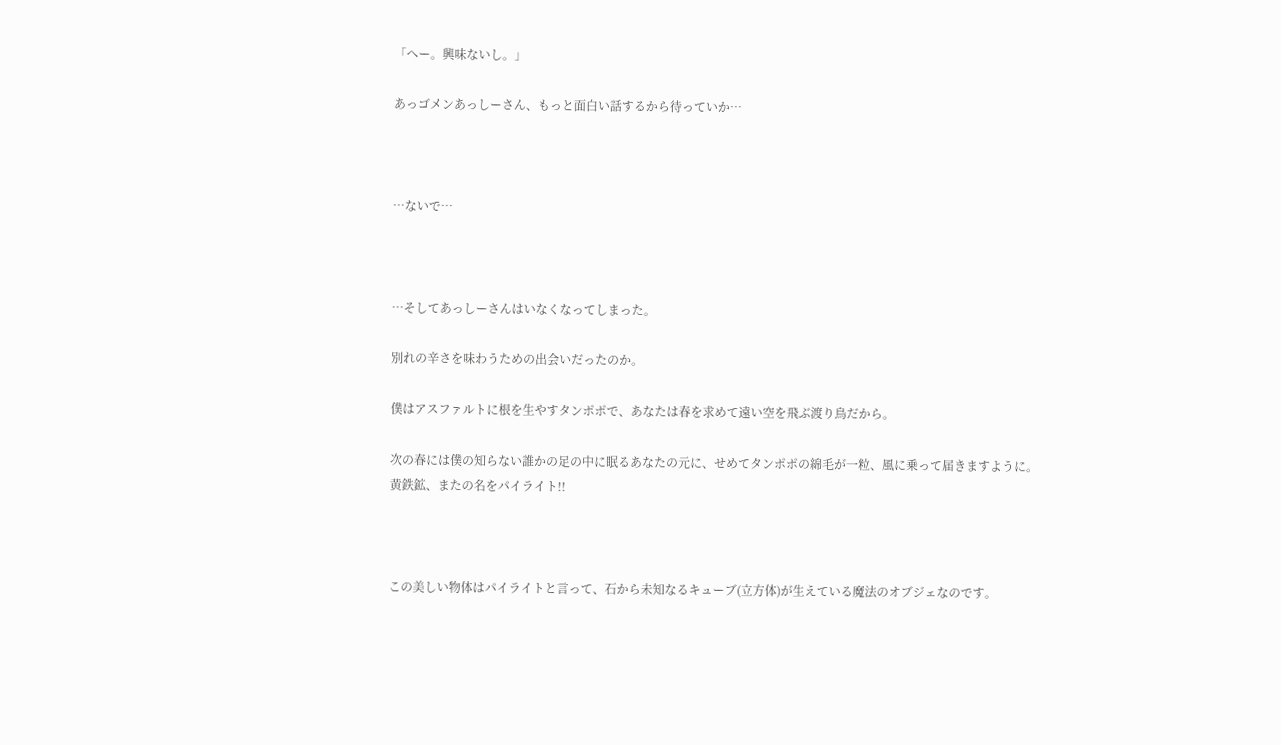「へー。興味ないし。」

あっゴメンあっしーさん、もっと面白い話するから待っていか…



…ないで…



…そしてあっしーさんはいなくなってしまった。

別れの辛さを味わうための出会いだったのか。

僕はアスファルトに根を生やすタンポポで、あなたは春を求めて遠い空を飛ぶ渡り鳥だから。

次の春には僕の知らない誰かの足の中に眠るあなたの元に、せめてタンポポの綿毛が一粒、風に乗って届きますように。
黄鉄鉱、またの名をパイライト!!



この美しい物体はパイライトと言って、石から未知なるキューブ(立方体)が生えている魔法のオブジェなのです。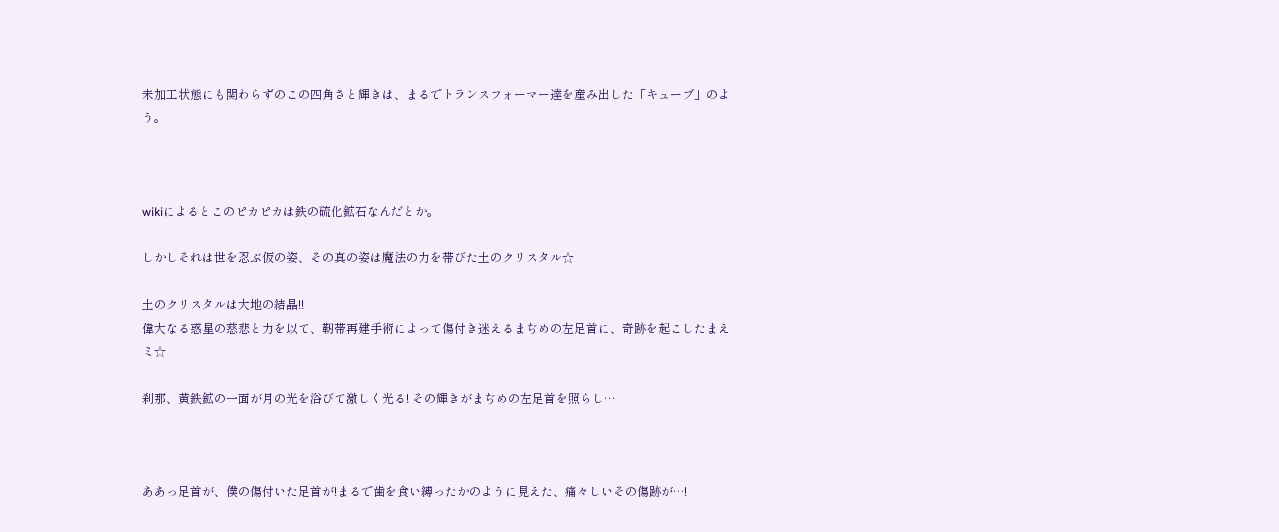未加工状態にも関わらずのこの四角さと輝きは、まるでトランスフォーマー達を産み出した「キューブ」のよう。



wikiによるとこのピカピカは鉄の硫化鉱石なんだとか。

しかしそれは世を忍ぶ仮の姿、その真の姿は魔法の力を帯びた土のクリスタル☆

土のクリスタルは大地の結晶!!
偉大なる惑星の慈悲と力を以て、靭帯再建手術によって傷付き迷えるまぢめの左足首に、奇跡を起こしたまえミ☆

刹那、黄鉄鉱の一面が月の光を浴びて激しく光る! その輝きがまぢめの左足首を照らし…



ああっ足首が、僕の傷付いた足首が!まるで歯を食い縛ったかのように見えた、痛々しいその傷跡が…!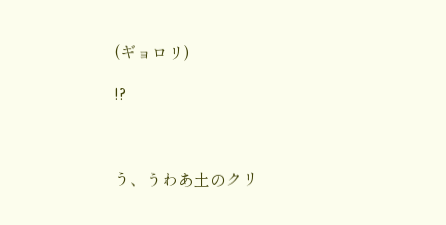(ギョロリ)

!?



う、うわあ土のクリ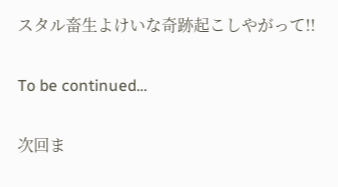スタル畜生よけいな奇跡起こしやがって!!

To be continued…

次回ま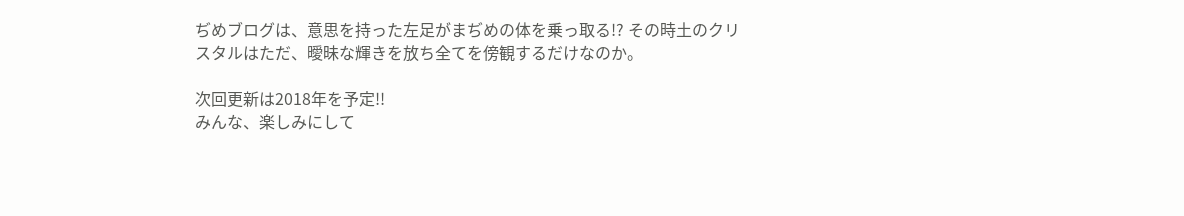ぢめブログは、意思を持った左足がまぢめの体を乗っ取る!? その時土のクリスタルはただ、曖昧な輝きを放ち全てを傍観するだけなのか。

次回更新は2018年を予定!!
みんな、楽しみにして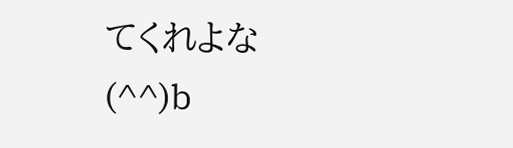てくれよな(^^)b